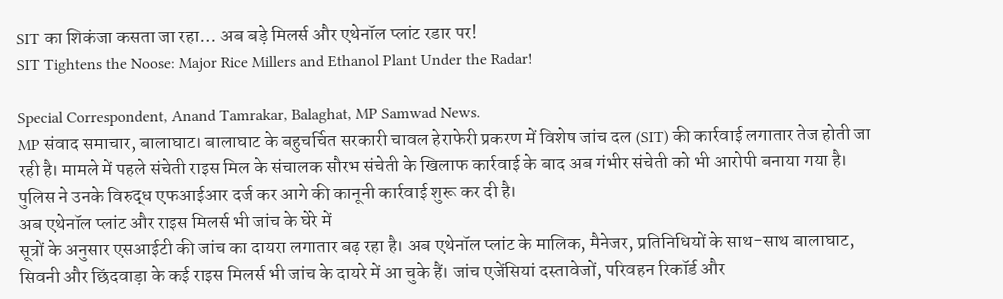SIT का शिकंजा कसता जा रहा… अब बड़े मिलर्स और एथेनॉल प्लांट रडार पर!
SIT Tightens the Noose: Major Rice Millers and Ethanol Plant Under the Radar!

Special Correspondent, Anand Tamrakar, Balaghat, MP Samwad News.
MP संवाद समाचार, बालाघाट। बालाघाट के बहुचर्चित सरकारी चावल हेराफेरी प्रकरण में विशेष जांच दल (SIT) की कार्रवाई लगातार तेज होती जा रही है। मामले में पहले संचेती राइस मिल के संचालक सौरभ संचेती के खिलाफ कार्रवाई के बाद अब गंभीर संचेती को भी आरोपी बनाया गया है। पुलिस ने उनके विरुद्ध एफआईआर दर्ज कर आगे की कानूनी कार्रवाई शुरू कर दी है।
अब एथेनॉल प्लांट और राइस मिलर्स भी जांच के घेरे में
सूत्रों के अनुसार एसआईटी की जांच का दायरा लगातार बढ़ रहा है। अब एथेनॉल प्लांट के मालिक, मैनेजर, प्रतिनिधियों के साथ-साथ बालाघाट, सिवनी और छिंदवाड़ा के कई राइस मिलर्स भी जांच के दायरे में आ चुके हैं। जांच एजेंसियां दस्तावेजों, परिवहन रिकॉर्ड और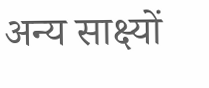अन्य साक्ष्यों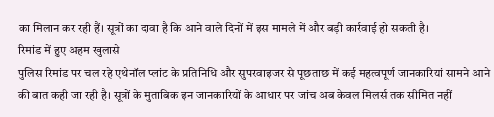का मिलान कर रही हैं। सूत्रों का दावा है कि आने वाले दिनों में इस मामले में और बड़ी कार्रवाई हो सकती है।
रिमांड में हुए अहम खुलासे
पुलिस रिमांड पर चल रहे एथेनॉल प्लांट के प्रतिनिधि और सुपरवाइजर से पूछताछ में कई महत्वपूर्ण जानकारियां सामने आने की बात कही जा रही है। सूत्रों के मुताबिक इन जानकारियों के आधार पर जांच अब केवल मिलर्स तक सीमित नहीं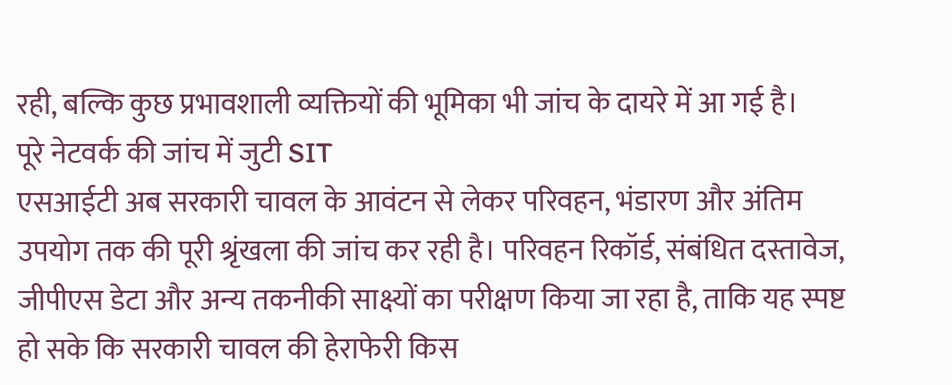रही, बल्कि कुछ प्रभावशाली व्यक्तियों की भूमिका भी जांच के दायरे में आ गई है।
पूरे नेटवर्क की जांच में जुटी SIT
एसआईटी अब सरकारी चावल के आवंटन से लेकर परिवहन, भंडारण और अंतिम उपयोग तक की पूरी श्रृंखला की जांच कर रही है। परिवहन रिकॉर्ड, संबंधित दस्तावेज, जीपीएस डेटा और अन्य तकनीकी साक्ष्यों का परीक्षण किया जा रहा है, ताकि यह स्पष्ट हो सके कि सरकारी चावल की हेराफेरी किस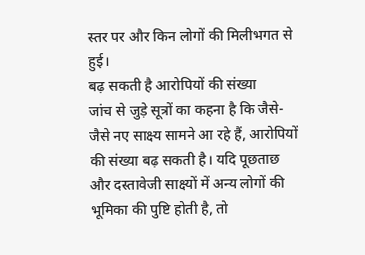स्तर पर और किन लोगों की मिलीभगत से हुई।
बढ़ सकती है आरोपियों की संख्या
जांच से जुड़े सूत्रों का कहना है कि जैसे-जैसे नए साक्ष्य सामने आ रहे हैं, आरोपियों की संख्या बढ़ सकती है। यदि पूछताछ और दस्तावेजी साक्ष्यों में अन्य लोगों की भूमिका की पुष्टि होती है, तो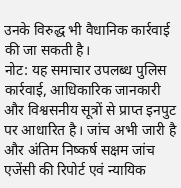उनके विरुद्ध भी वैधानिक कार्रवाई की जा सकती है।
नोट: यह समाचार उपलब्ध पुलिस कार्रवाई, आधिकारिक जानकारी और विश्वसनीय सूत्रों से प्राप्त इनपुट पर आधारित है। जांच अभी जारी है और अंतिम निष्कर्ष सक्षम जांच एजेंसी की रिपोर्ट एवं न्यायिक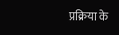प्रक्रिया के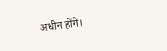अधीन होंगे।